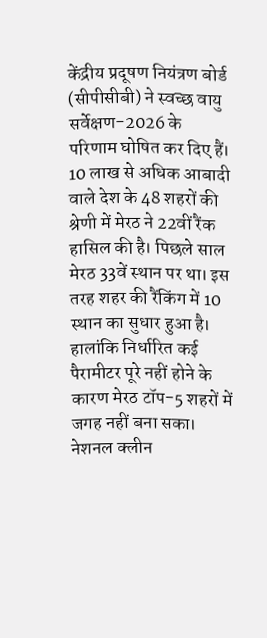केंद्रीय प्रदूषण नियंत्रण बोर्ड (सीपीसीबी) ने स्वच्छ वायु सर्वेक्षण-2026 के परिणाम घोषित कर दिए हैं। 10 लाख से अधिक आबादी वाले देश के 48 शहरों की श्रेणी में मेरठ ने 22वीं रैंक हासिल की है। पिछले साल मेरठ 33वें स्थान पर था। इस तरह शहर की रैंकिंग में 10 स्थान का सुधार हुआ है। हालांकि निर्धारित कई पैरामीटर पूरे नहीं होने के कारण मेरठ टॉप-5 शहरों में जगह नहीं बना सका। नेशनल क्लीन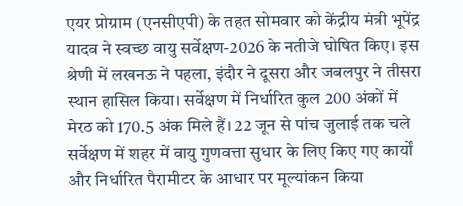एयर प्रोग्राम (एनसीएपी) के तहत सोमवार को केंद्रीय मंत्री भूपेंद्र यादव ने स्वच्छ वायु सर्वेक्षण-2026 के नतीजे घोषित किए। इस श्रेणी में लखनऊ ने पहला, इंदौर ने दूसरा और जबलपुर ने तीसरा स्थान हासिल किया। सर्वेक्षण में निर्धारित कुल 200 अंकों में मेरठ को 170.5 अंक मिले हैं। 22 जून से पांच जुलाई तक चले सर्वेक्षण में शहर में वायु गुणवत्ता सुधार के लिए किए गए कार्यों और निर्धारित पैरामीटर के आधार पर मूल्यांकन किया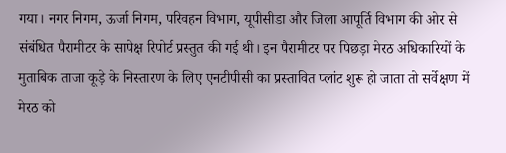गया। नगर निगम, ऊर्जा निगम, परिवहन विभाग, यूपीसीडा और जिला आपूर्ति विभाग की ओर से संबंधित पैरामीटर के सापेक्ष रिपोर्ट प्रस्तुत की गई थी। इन पैरामीटर पर पिछड़ा मेरठ अधिकारियों के मुताबिक ताजा कूड़े के निस्तारण के लिए एनटीपीसी का प्रस्तावित प्लांट शुरू हो जाता तो सर्वेक्षण में मेरठ को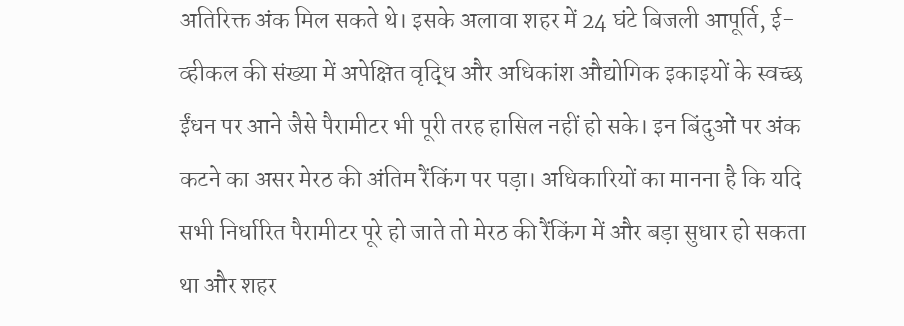अतिरिक्त अंक मिल सकते थे। इसके अलावा शहर में 24 घंटे बिजली आपूर्ति, ई-व्हीकल की संख्या में अपेक्षित वृद्धि और अधिकांश औद्योगिक इकाइयों के स्वच्छ ईंधन पर आने जैसे पैरामीटर भी पूरी तरह हासिल नहीं हो सके। इन बिंदुओं पर अंक कटने का असर मेरठ की अंतिम रैंकिंग पर पड़ा। अधिकारियों का मानना है कि यदि सभी निर्धारित पैरामीटर पूरे हो जाते तो मेरठ की रैंकिंग में और बड़ा सुधार हो सकता था और शहर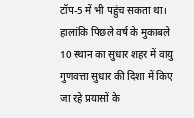टॉप-5 में भी पहुंच सकता था। हालांकि पिछले वर्ष के मुकाबले 10 स्थान का सुधार शहर में वायु गुणवत्ता सुधार की दिशा में किए जा रहे प्रयासों के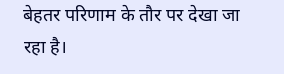बेहतर परिणाम के तौर पर देखा जा रहा है।